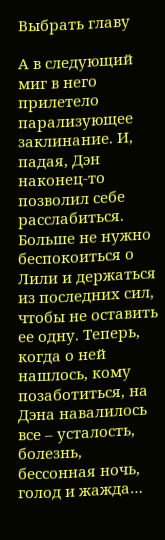Выбрать главу

А в следующий миг в него прилетело парализующее заклинание. И, падая, Дэн наконец-то позволил себе расслабиться. Больше не нужно беспокоиться о Лили и держаться из последних сил, чтобы не оставить ее одну. Теперь, когда о ней нашлось, кому позаботиться, на Дэна навалилось все – усталость, болезнь, бессонная ночь, голод и жажда…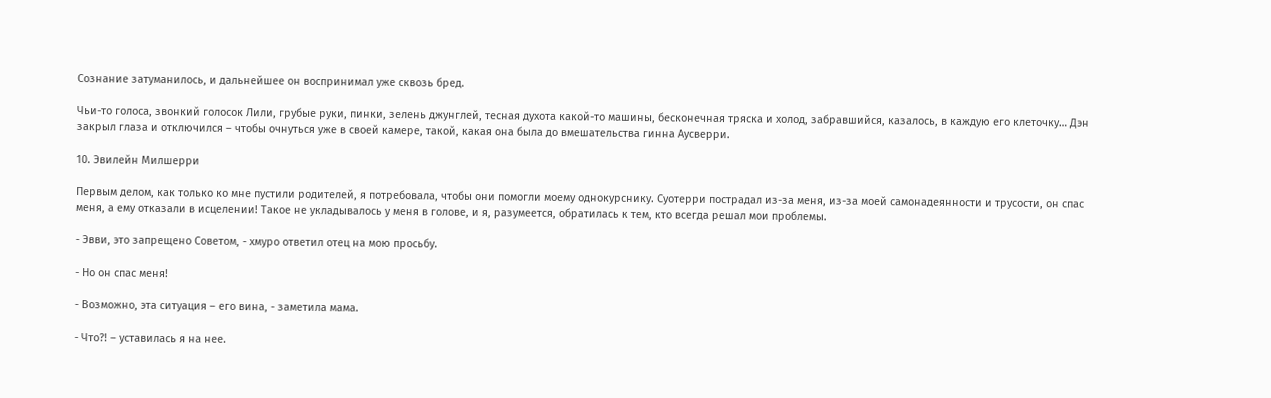Сознание затуманилось, и дальнейшее он воспринимал уже сквозь бред.

Чьи-то голоса, звонкий голосок Лили, грубые руки, пинки, зелень джунглей, тесная духота какой-то машины, бесконечная тряска и холод, забравшийся, казалось, в каждую его клеточку… Дэн закрыл глаза и отключился – чтобы очнуться уже в своей камере, такой, какая она была до вмешательства гинна Аусверри.

10. Эвилейн Милшерри

Первым делом, как только ко мне пустили родителей, я потребовала, чтобы они помогли моему однокурснику. Суотерри пострадал из-за меня, из-за моей самонадеянности и трусости, он спас меня, а ему отказали в исцелении! Такое не укладывалось у меня в голове, и я, разумеется, обратилась к тем, кто всегда решал мои проблемы.

- Эвви, это запрещено Советом, - хмуро ответил отец на мою просьбу.

- Но он спас меня!

- Возможно, эта ситуация – его вина, - заметила мама.

- Что?! – уставилась я на нее.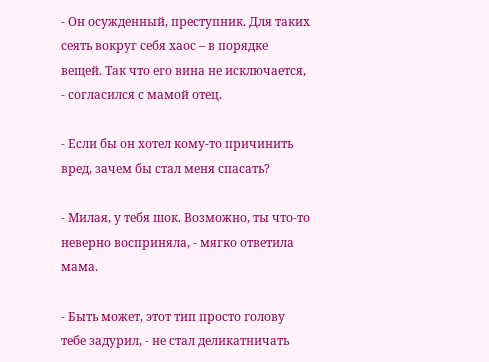- Он осужденный, преступник. Для таких сеять вокруг себя хаос – в порядке вещей. Так что его вина не исключается, - согласился с мамой отец.

- Если бы он хотел кому-то причинить вред, зачем бы стал меня спасать?

- Милая, у тебя шок. Возможно, ты что-то неверно восприняла, - мягко ответила мама.

- Быть может, этот тип просто голову тебе задурил, - не стал деликатничать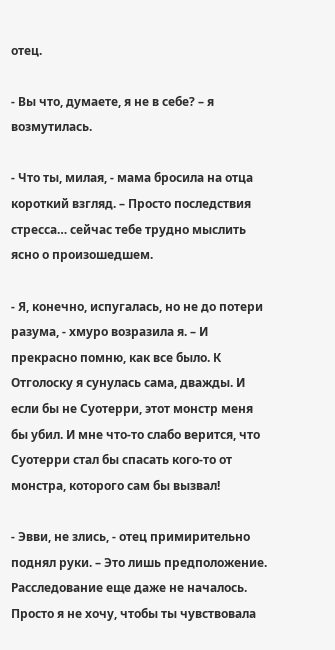отец.

- Вы что, думаете, я не в себе? – я возмутилась.

- Что ты, милая, - мама бросила на отца короткий взгляд. – Просто последствия стресса… сейчас тебе трудно мыслить ясно о произошедшем.

- Я, конечно, испугалась, но не до потери разума, - хмуро возразила я. – И прекрасно помню, как все было. К Отголоску я сунулась сама, дважды. И если бы не Суотерри, этот монстр меня бы убил. И мне что-то слабо верится, что Суотерри стал бы спасать кого-то от монстра, которого сам бы вызвал!

- Эвви, не злись, - отец примирительно поднял руки. – Это лишь предположение. Расследование еще даже не началось. Просто я не хочу, чтобы ты чувствовала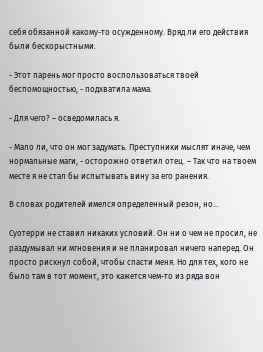себя обязанной какому-то осужденному. Вряд ли его действия были бескорыстными.

- Этот парень мог просто воспользоваться твоей беспомощностью, - подхватила мама.

- Для чего? – осведомилась я.

- Мало ли, что он мог задумать. Преступники мыслят иначе, чем нормальные маги, - осторожно ответил отец. – Так что на твоем месте я не стал бы испытывать вину за его ранения.

В словах родителей имелся определенный резон, но…

Суотерри не ставил никаких условий. Он ни о чем не просил, не раздумывал ни мгновения и не планировал ничего наперед. Он просто рискнул собой, чтобы спасти меня. Но для тех, кого не было там в тот момент, это кажется чем-то из ряда вон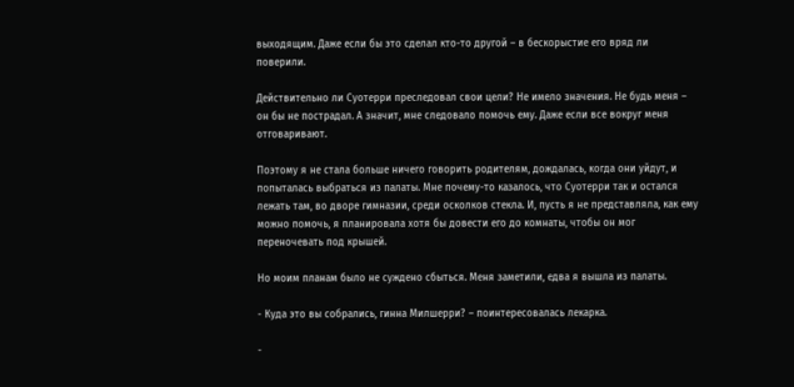выходящим. Даже если бы это сделал кто-то другой – в бескорыстие его вряд ли поверили.

Действительно ли Суотерри преследовал свои цели? Не имело значения. Не будь меня – он бы не пострадал. А значит, мне следовало помочь ему. Даже если все вокруг меня отговаривают.

Поэтому я не стала больше ничего говорить родителям, дождалась, когда они уйдут, и попыталась выбраться из палаты. Мне почему-то казалось, что Суотерри так и остался лежать там, во дворе гимназии, среди осколков стекла. И, пусть я не представляла, как ему можно помочь, я планировала хотя бы довести его до комнаты, чтобы он мог переночевать под крышей.

Но моим планам было не суждено сбыться. Меня заметили, едва я вышла из палаты.

- Куда это вы собрались, гинна Милшерри? – поинтересовалась лекарка.

-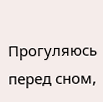Прогуляюсь перед сном,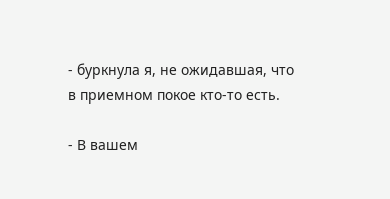- буркнула я, не ожидавшая, что в приемном покое кто-то есть.

- В вашем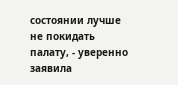состоянии лучше не покидать палату, - уверенно заявила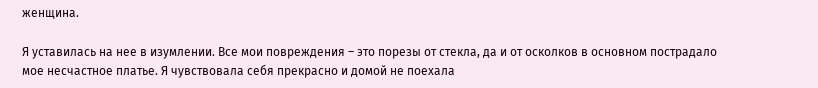женщина.

Я уставилась на нее в изумлении. Все мои повреждения – это порезы от стекла, да и от осколков в основном пострадало мое несчастное платье. Я чувствовала себя прекрасно и домой не поехала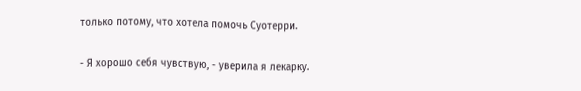только потому, что хотела помочь Суотерри.

- Я хорошо себя чувствую, - уверила я лекарку.